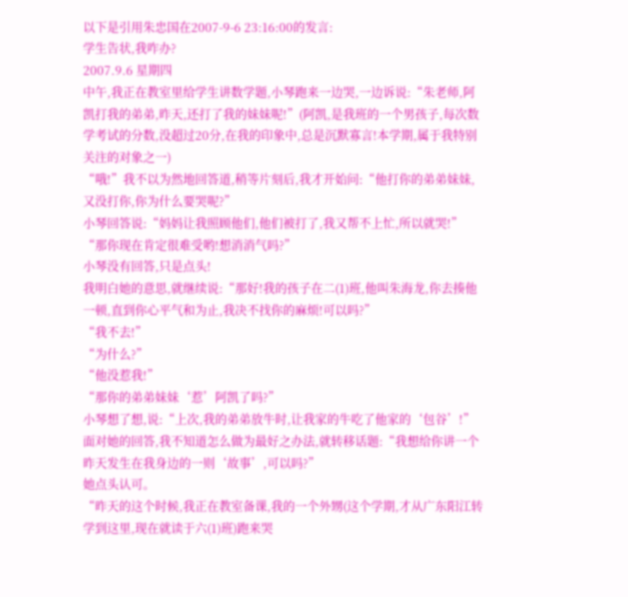以下是引用朱忠国在2007-9-6 23:16:00的发言:
学生告状,我咋办?
2007.9.6 星期四
中午,我正在教室里给学生讲数学题,小琴跑来一边哭,一边诉说:“朱老师,阿凯打我的弟弟,昨天,还打了我的妹妹呢!”(阿凯,是我班的一个男孩子,每次数学考试的分数,没超过20分,在我的印象中,总是沉默寡言!本学期,属于我特别关注的对象之一)
“哦!”我不以为然地回答道,稍等片刻后,我才开始问:“他打你的弟弟妹妹,又没打你,你为什么要哭呢?”
小琴回答说:“妈妈让我照顾他们,他们被打了,我又帮不上忙,所以就哭!”
“那你现在肯定很难受哟!想消消气吗?”
小琴没有回答,只是点头!
我明白她的意思,就继续说:“那好!我的孩子在二(1)班,他叫朱海龙,你去揍他一顿,直到你心平气和为止,我决不找你的麻烦!可以吗?”
“我不去!”
“为什么?”
“他没惹我!”
“那你的弟弟妹妹‘惹’阿凯了吗?”
小琴想了想,说:“上次,我的弟弟放牛时,让我家的牛吃了他家的‘包谷’!”
面对她的回答,我不知道怎么做为最好之办法,就转移话题:“我想给你讲一个昨天发生在我身边的一则‘故事’,可以吗?”
她点头认可。
“昨天的这个时候,我正在教室备课,我的一个外甥(这个学期,才从广东阳江转学到这里,现在就读于六(1)班)跑来哭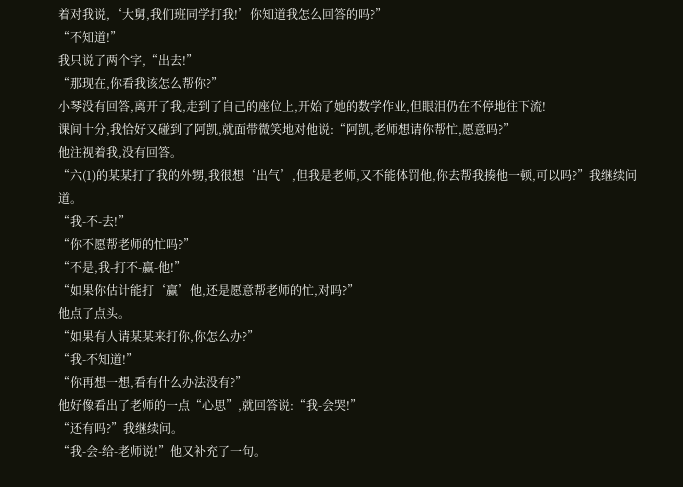着对我说,‘大舅,我们班同学打我!’你知道我怎么回答的吗?”
“不知道!”
我只说了两个字,“出去!”
“那现在,你看我该怎么帮你?”
小琴没有回答,离开了我,走到了自己的座位上,开始了她的数学作业,但眼泪仍在不停地往下流!
课间十分,我恰好又碰到了阿凯,就面带微笑地对他说:“阿凯,老师想请你帮忙,愿意吗?”
他注视着我,没有回答。
“六(1)的某某打了我的外甥,我很想‘出气’,但我是老师,又不能体罚他,你去帮我揍他一顿,可以吗?”我继续问道。
“我-不-去!”
“你不愿帮老师的忙吗?”
“不是,我-打不-赢-他!”
“如果你估计能打‘赢’他,还是愿意帮老师的忙,对吗?”
他点了点头。
“如果有人请某某来打你,你怎么办?”
“我-不知道!”
“你再想一想,看有什么办法没有?”
他好像看出了老师的一点“心思”,就回答说:“我-会哭!”
“还有吗?”我继续问。
“我-会-给-老师说!”他又补充了一句。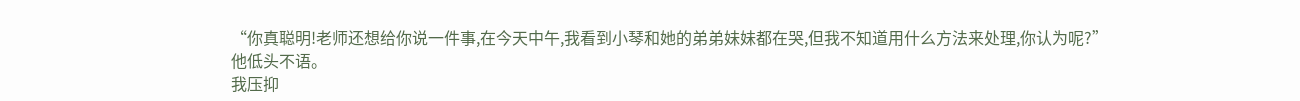“你真聪明!老师还想给你说一件事,在今天中午,我看到小琴和她的弟弟妹妹都在哭,但我不知道用什么方法来处理,你认为呢?”
他低头不语。
我压抑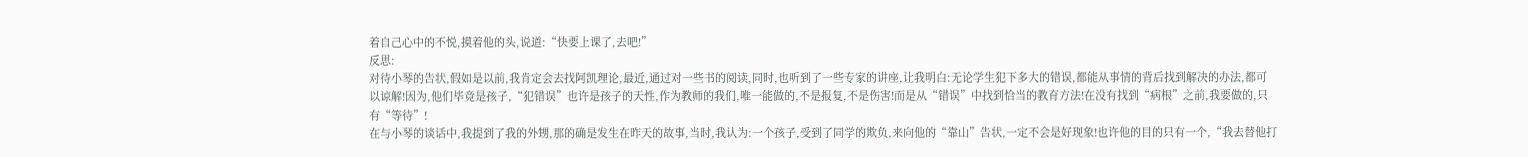着自己心中的不悦,摸着他的头,说道:“快要上课了,去吧!”
反思:
对待小琴的告状,假如是以前,我肯定会去找阿凯理论,最近,通过对一些书的阅读,同时,也听到了一些专家的讲座,让我明白:无论学生犯下多大的错误,都能从事情的背后找到解决的办法,都可以谅解!因为,他们毕竟是孩子,“犯错误”也许是孩子的天性,作为教师的我们,唯一能做的,不是报复,不是伤害!而是从“错误”中找到恰当的教育方法!在没有找到“病根”之前,我要做的,只有“等待”!
在与小琴的谈话中,我提到了我的外甥,那的确是发生在昨天的故事,当时,我认为:一个孩子,受到了同学的欺负,来向他的“靠山”告状,一定不会是好现象!也许他的目的只有一个,“我去替他打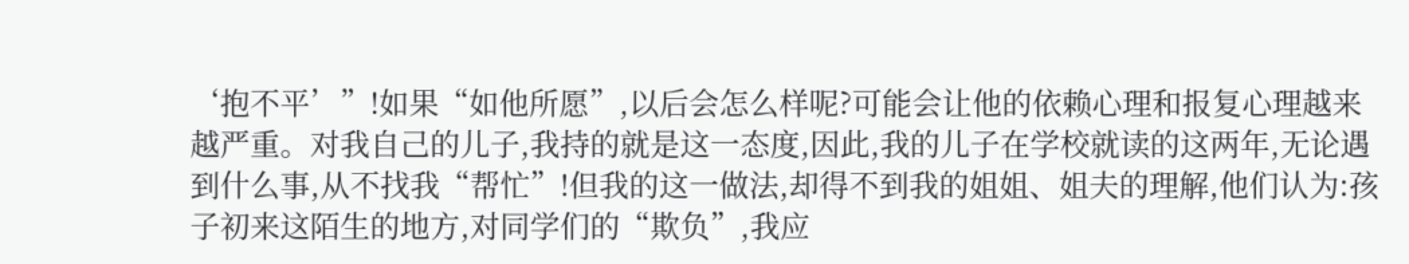‘抱不平’”!如果“如他所愿”,以后会怎么样呢?可能会让他的依赖心理和报复心理越来越严重。对我自己的儿子,我持的就是这一态度,因此,我的儿子在学校就读的这两年,无论遇到什么事,从不找我“帮忙”!但我的这一做法,却得不到我的姐姐、姐夫的理解,他们认为:孩子初来这陌生的地方,对同学们的“欺负”,我应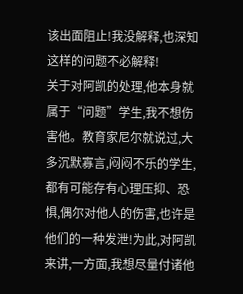该出面阻止!我没解释,也深知这样的问题不必解释!
关于对阿凯的处理,他本身就属于“问题”学生,我不想伤害他。教育家尼尔就说过,大多沉默寡言,闷闷不乐的学生,都有可能存有心理压抑、恐惧,偶尔对他人的伤害,也许是他们的一种发泄!为此,对阿凯来讲,一方面,我想尽量付诸他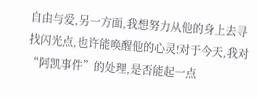自由与爱,另一方面,我想努力从他的身上去寻找闪光点,也许能唤醒他的心灵!对于今天,我对“阿凯事件”的处理,是否能起一点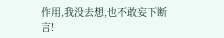作用,我没去想,也不敢妄下断言!